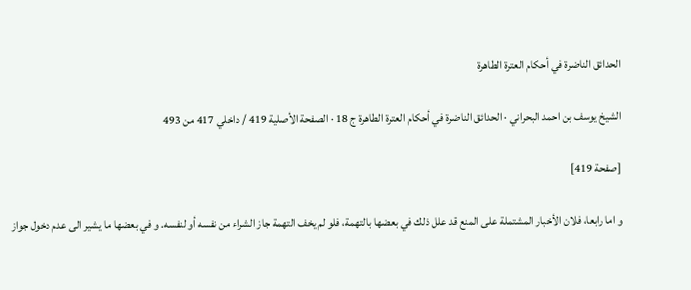الحدائق الناضرة في أحكام العترة الطاهرة

الشيخ يوسف بن احمد البحراني · الحدائق الناضرة في أحكام العترة الطاهرة ج 18 · الصفحة الأصلية 419 / داخلي 417 من 493

[صفحة 419]

و اما رابعا، فلان الأخبار المشتملة على المنع قد علل ذلك في بعضها بالتهمة، فلو لم يخف التهمة جاز الشراء من نفسه أو لنفسه. و في بعضها ما يشير الى عدم دخول جواز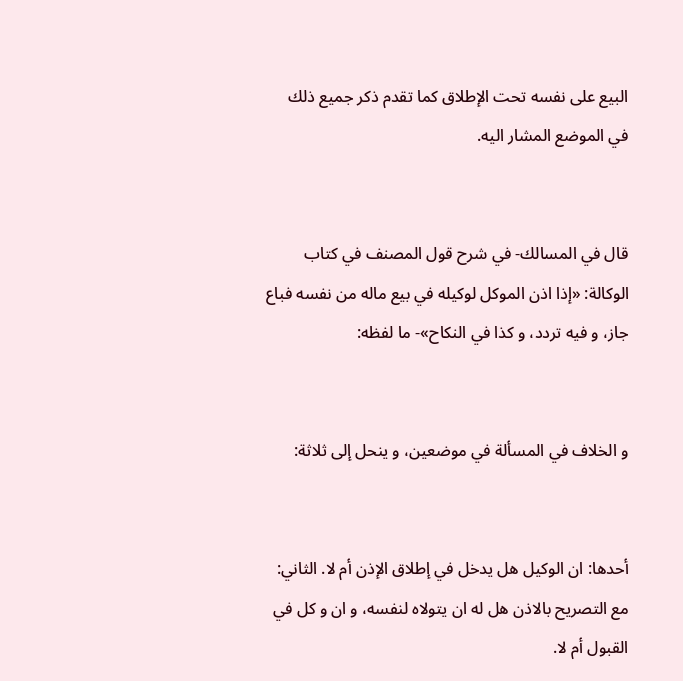البيع على نفسه تحت الإطلاق كما تقدم ذكر جميع ذلك في الموضع المشار اليه.


قال في المسالك- في شرح قول المصنف في كتاب الوكالة: «إذا اذن الموكل لوكيله في بيع ماله من نفسه فباع جاز، و فيه تردد، و كذا في النكاح»- ما لفظه:


و الخلاف في المسألة في موضعين، و ينحل إلى ثلاثة:


أحدها: ان الوكيل هل يدخل في إطلاق الإذن أم لا. الثاني: مع التصريح بالاذن هل له ان يتولاه لنفسه، و ان و كل في القبول أم لا.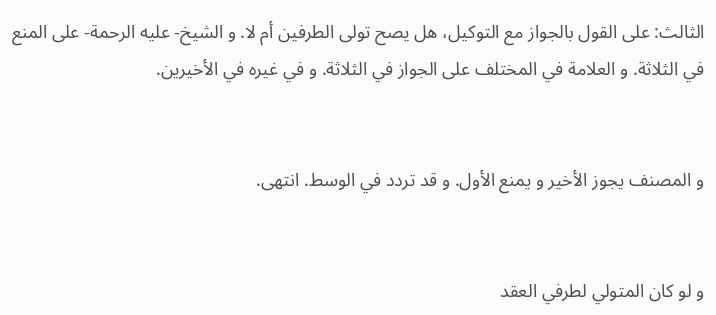الثالث: على القول بالجواز مع التوكيل، هل يصح تولى الطرفين أم لا. و الشيخ- عليه الرحمة- على المنع في الثلاثة. و العلامة في المختلف على الجواز في الثلاثة. و في غيره في الأخيرين.


و المصنف يجوز الأخير و يمنع الأول. و قد تردد في الوسط. انتهى.


و لو كان المتولي لطرفي العقد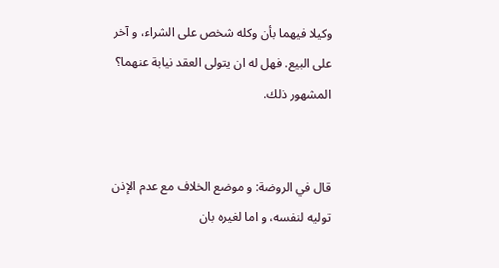وكيلا فيهما بأن وكله شخص على الشراء، و آخر على البيع. فهل له ان يتولى العقد نيابة عنهما؟ المشهور ذلك.


قال في الروضة: و موضع الخلاف مع عدم الإذن توليه لنفسه، و اما لغيره بان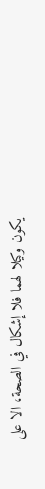يكون وكيلا لهما فلا إشكال في الصحة، الا على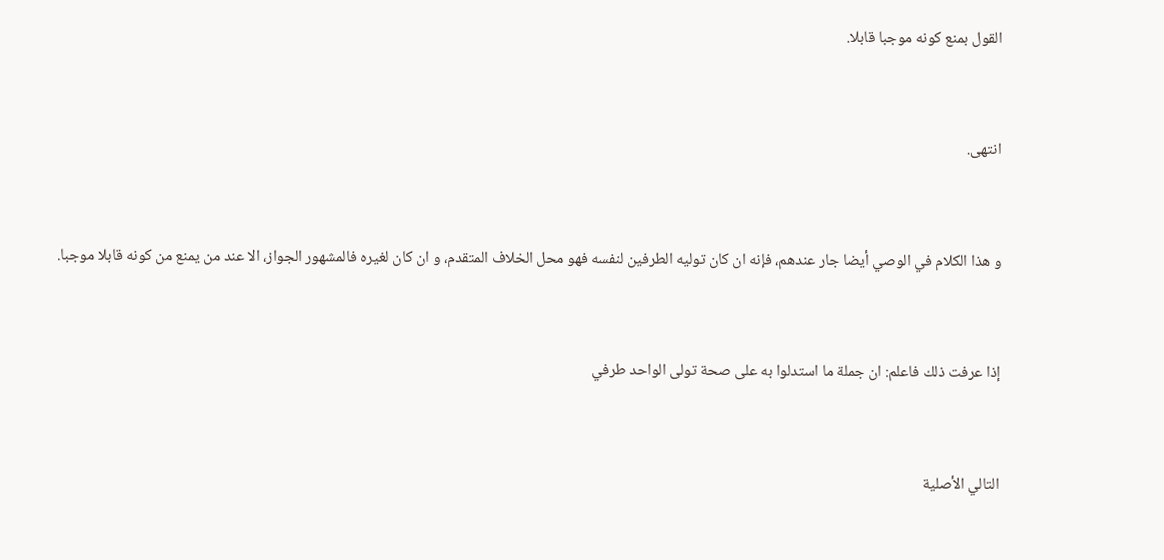القول بمنع كونه موجبا قابلا.


انتهى.


و هذا الكلام في الوصي أيضا جار عندهم، فإنه ان كان توليه الطرفين لنفسه فهو محل الخلاف المتقدم، و ان كان لغيره فالمشهور الجواز، الا عند من يمنع من كونه قابلا موجبا.


إذا عرفت ذلك فاعلم: ان جملة ما استدلوا به على صحة تولى الواحد طرفي


التالي الأصلية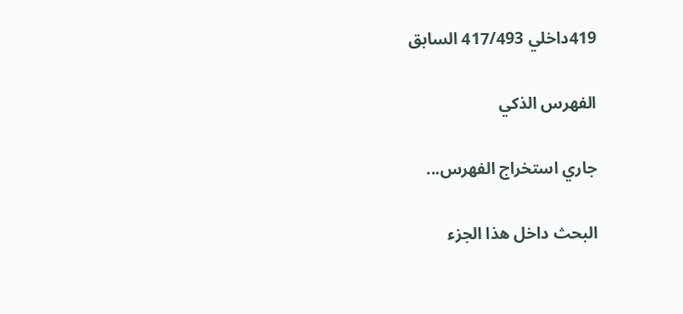419داخلي 417/493 السابق

الفهرس الذكي

جاري استخراج الفهرس...

البحث داخل هذا الجزء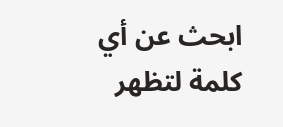ابحث عن أي كلمة لتظهر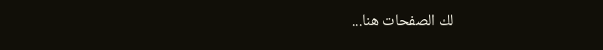لك الصفحات هنا...